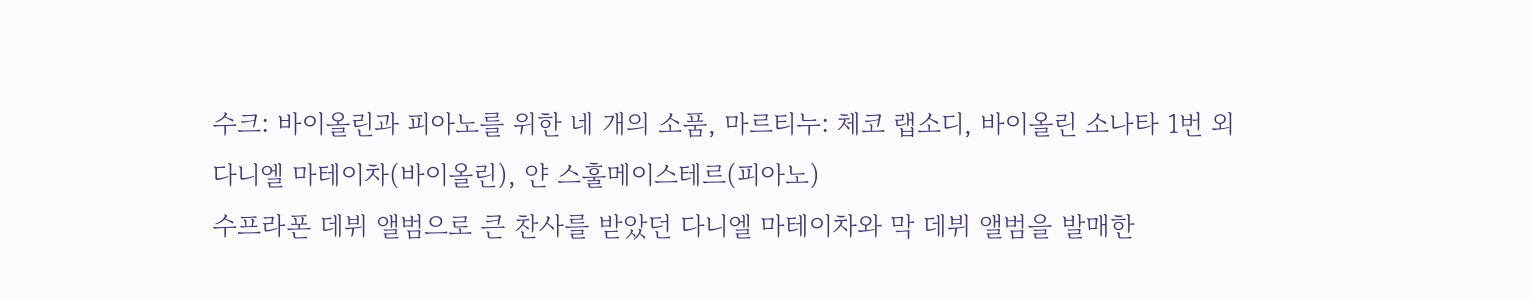수크: 바이올린과 피아노를 위한 네 개의 소품, 마르티누: 체코 랩소디, 바이올린 소나타 1번 외
다니엘 마테이차(바이올린), 얀 스훌메이스테르(피아노)
수프라폰 데뷔 앨범으로 큰 찬사를 받았던 다니엘 마테이차와 막 데뷔 앨범을 발매한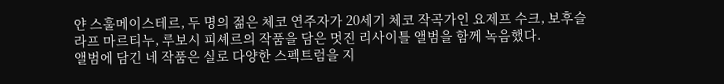얀 스훌메이스테르, 두 명의 젊은 체코 연주자가 20세기 체코 작곡가인 요제프 수크, 보후슬라프 마르티누, 루보시 피셰르의 작품을 담은 멋진 리사이틀 앨범을 함께 녹음했다.
앨범에 담긴 네 작품은 실로 다양한 스펙트럼을 지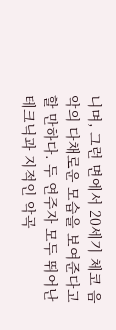니며, 그런 면에서 20세기 체코 음악의 다채로운 모습을 보여준다고 할 만하다. 두 연주자 모두 뛰어난 테크닉과 지적인 악곡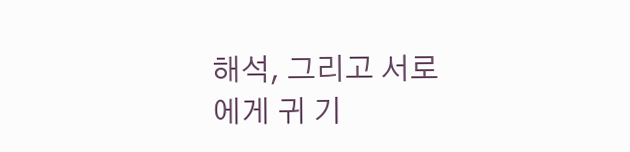해석, 그리고 서로에게 귀 기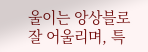울이는 앙상블로 잘 어울리며, 특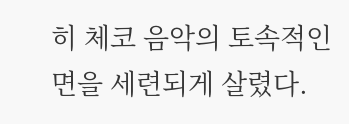히 체코 음악의 토속적인 면을 세련되게 살렸다.